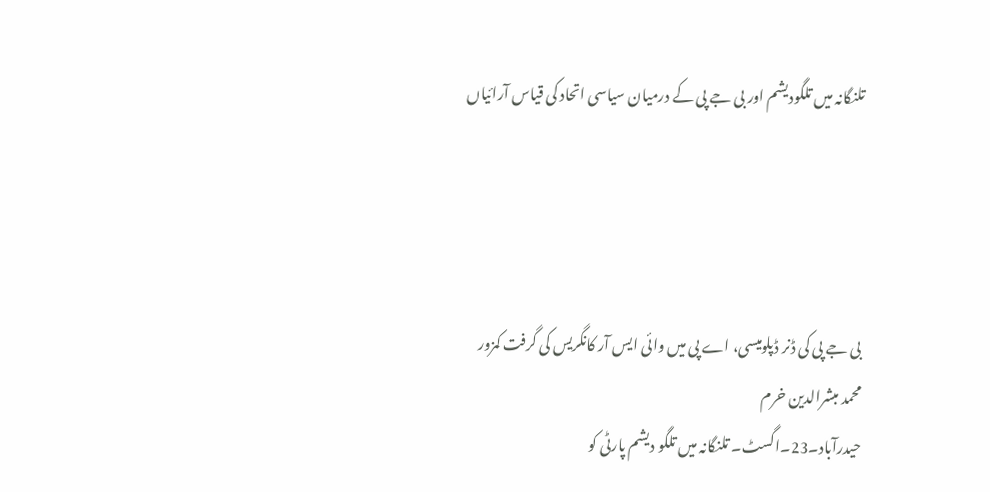تلنگانہ میں تلگودیشم اور بی جے پی کے درمیان سیاسی اتحاد کی قیاس آرائیاں




بی جے پی کی ڈنر ڈپلومیسی، اے پی میں وائی ایس آر کانگریس کی گرفت کمزور
محمد مبشرالدین خرم
حیدرآباد۔23۔اگسٹ۔ تلنگانہ میں تلگو دیشم پارٹی کو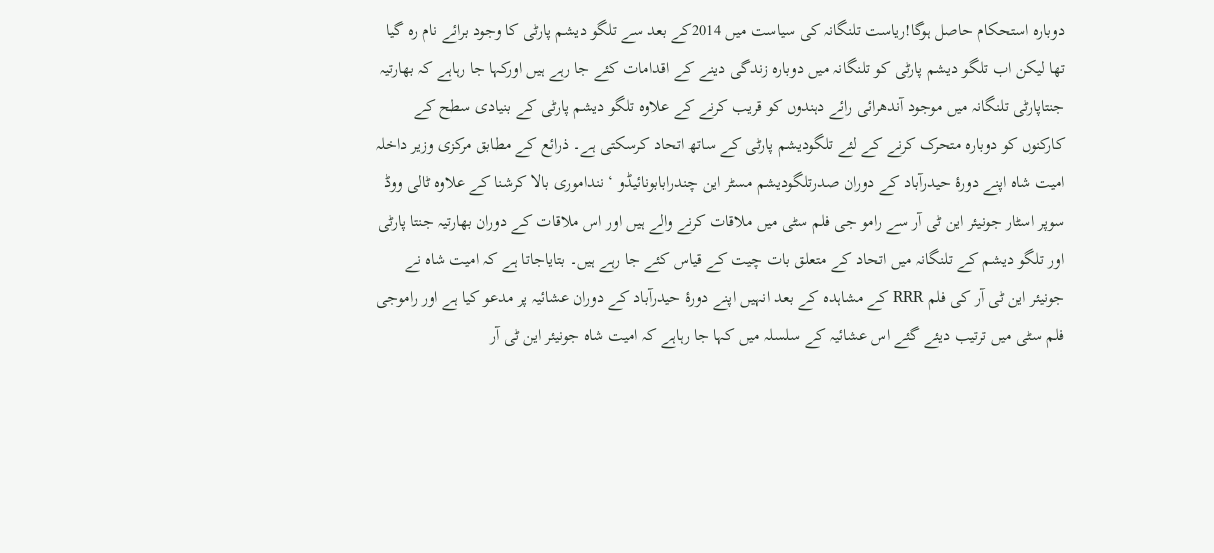دوبارہ استحکام حاصل ہوگا!ریاست تلنگانہ کی سیاست میں 2014کے بعد سے تلگو دیشم پارٹی کا وجود برائے نام رہ گیا تھا لیکن اب تلگو دیشم پارٹی کو تلنگانہ میں دوبارہ زندگی دینے کے اقدامات کئے جا رہے ہیں اورکہا جا رہاہے کہ بھارتیہ جنتاپارٹی تلنگانہ میں موجود آندھرائی رائے دہندوں کو قریب کرنے کے علاوہ تلگو دیشم پارٹی کے بنیادی سطح کے کارکنوں کو دوبارہ متحرک کرنے کے لئے تلگودیشم پارٹی کے ساتھ اتحاد کرسکتی ہے۔ ذرائع کے مطابق مرکزی وزیر داخلہ امیت شاہ اپنے دورۂ حیدرآباد کے دوران صدرتلگودیشم مسٹر این چندرابابونائیڈو ‘ ننداموری بالا کرشنا کے علاوہ ٹالی ووڈ سوپر اسٹار جونیئر این ٹی آر سے رامو جی فلم سٹی میں ملاقات کرنے والے ہیں اور اس ملاقات کے دوران بھارتیہ جنتا پارٹی اور تلگو دیشم کے تلنگانہ میں اتحاد کے متعلق بات چیت کے قیاس کئے جا رہے ہیں۔ بتایاجاتا ہے کہ امیت شاہ نے جونیئر این ٹی آر کی فلم RRR کے مشاہدہ کے بعد انہیں اپنے دورۂ حیدرآباد کے دوران عشائیہ پر مدعو کیا ہے اور راموجی فلم سٹی میں ترتیب دیئے گئے اس عشائیہ کے سلسلہ میں کہا جا رہاہے کہ امیت شاہ جونیئر این ٹی آر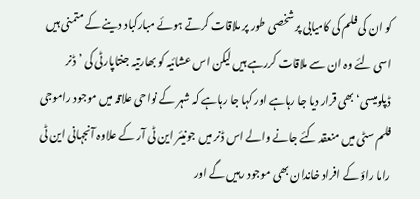کو ان کی فلم کی کامیابی پر شخصی طور پر ملاقات کرتے ہوئے مبارکباد دینے کے متمنی ہیں
اسی لئے وہ ان سے ملاقات کررہے ہیں لیکن اس عشائیہ کو بھارتیہ جنتاپارٹی کی ’ڈنر ڈپلومیسی‘ بھی قرار دیا جا رہاہے اور کہا جا رہاہے کہ شہر کے نواحی علاقہ میں موجود راموجی فلم سٹی میں منعقد کئے جانے والے اس ڈنر میں جونیئر این ٹی آر کے علاوہ آنجہانی این ٹی راما راؤ کے افراد خاندان بھی موجود رہیں گے اور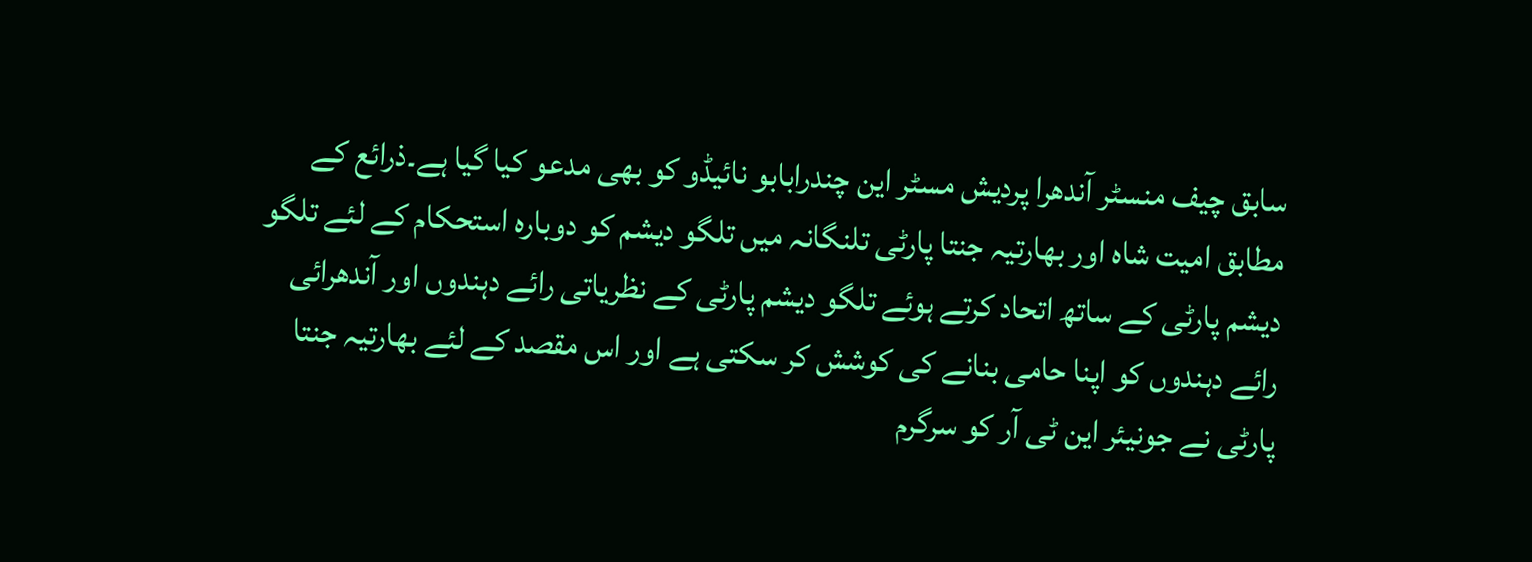سابق چیف منسٹر آندھرا پردیش مسٹر این چندرابابو نائیڈو کو بھی مدعو کیا گیا ہے۔ذرائع کے مطابق امیت شاہ اور بھارتیہ جنتا پارٹی تلنگانہ میں تلگو دیشم کو دوبارہ استحکام کے لئے تلگو دیشم پارٹی کے ساتھ اتحاد کرتے ہوئے تلگو دیشم پارٹی کے نظریاتی رائے دہندوں اور آندھرائی رائے دہندوں کو اپنا حامی بنانے کی کوشش کر سکتی ہے اور اس مقصد کے لئے بھارتیہ جنتا پارٹی نے جونیئر این ٹی آر کو سرگرم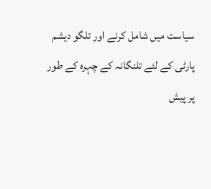سیاست میں شامل کرنے اور تلگو دیشم پارٹی کے لئے تلنگانہ کے چہرہ کے طور پر پیش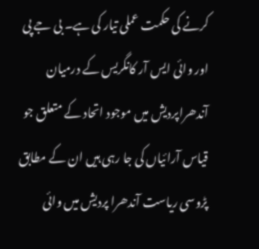کرنے کی حکمت عملی تیار کی ہے۔ بی جے پی اور وائی ایس آر کانگریس کے درمیان آندھراپردیش میں موجود اتحاد کے متعلق جو قیاس آرائیاں کی جا رہی ہیں ان کے مطابق پڑوسی ریاست آندھرا پردیش میں وائی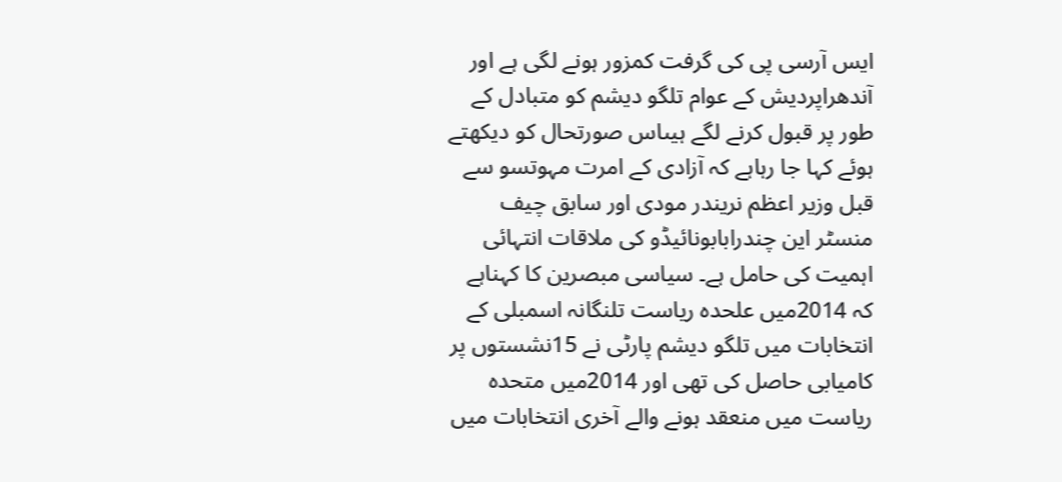ایس آرسی پی کی گرفت کمزور ہونے لگی ہے اور آندھراپردیش کے عوام تلگو دیشم کو متبادل کے طور پر قبول کرنے لگے ہیںاس صورتحال کو دیکھتے ہوئے کہا جا رہاہے کہ آزادی کے امرت مہوتسو سے قبل وزیر اعظم نریندر مودی اور سابق چیف منسٹر این چندرابابونائیڈو کی ملاقات انتہائی اہمیت کی حامل ہے۔ سیاسی مبصرین کا کہناہے کہ 2014میں علحدہ ریاست تلنگانہ اسمبلی کے انتخابات میں تلگو دیشم پارٹی نے 15نشستوں پر کامیابی حاصل کی تھی اور 2014میں متحدہ ریاست میں منعقد ہونے والے آخری انتخابات میں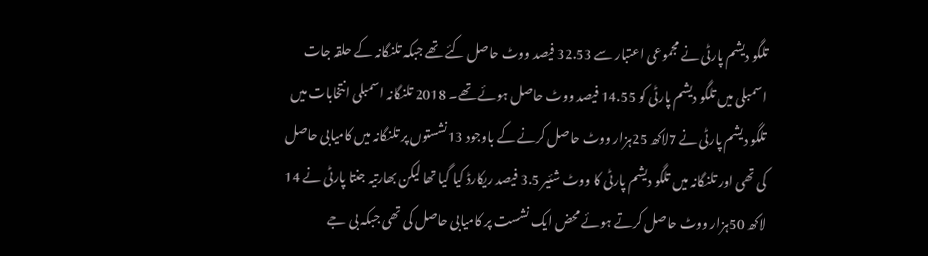تلگو دیشم پارٹی نے مجموعی اعتبار سے 32.53 فیصد ووٹ حاصل کئے تھے جبکہ تلنگانہ کے حلقہ جات اسمبلی میں تلگو دیشم پارٹی کو 14.55 فیصد ووٹ حاصل ہوئے تھے۔ 2018 تلنگانہ اسمبلی انتخابات میں تلگو دیشم پارٹی نے 7لاکھ 25ہزار ووٹ حاصل کرنے کے باوجود 13نشستوں پر تلنگانہ میں کامیابی حاصل کی تھی اور تلنگانہ میں تلگو دیشم پارٹی کا ووٹ شئیر 3.5 فیصد ریکارڈ کیا گیا تھا لیکن بھارتیہ جنتا پارٹی نے 14 لاکھ 50ہزار ووٹ حاصل کرتے ہوئے محض ایک نشست پر کامیابی حاصل کی تھی جبکہ بی جے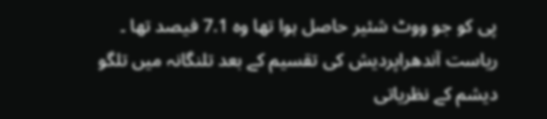پی کو جو ووٹ شئیر حاصل ہوا تھا وہ 7.1 فیصد تھا ۔ ریاست آندھراپردیش کی تقسیم کے بعد تلنگانہ میں تلگو دیشم کے نظریاتی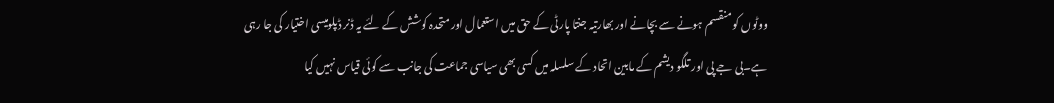ووٹوں کو منقسم ہونے سے بچانے اور بھارتیہ جنتا پارٹی کے حق میں استعمال اور متحدہ کوشش کے لئے یہ ڈنر ڈپلومیسی اختیار کی جا رہی ہے۔بی جے پی اور تلگو دیشم کے مابین اتحاد کے سلسلہ میں کسی بھی سیاسی جماعت کی جانب سے کوئی قیاس نہیں کیا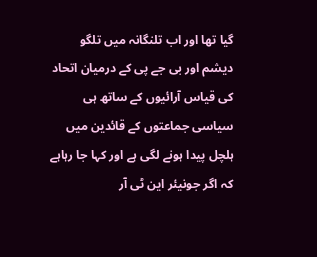گیا تھا اور اب تلنگانہ میں تلگو دیشم اور بی جے پی کے درمیان اتحاد کی قیاس آرائیوں کے ساتھ ہی سیاسی جماعتوں کے قائدین میں ہلچل پیدا ہونے لگی ہے اور کہا جا رہاہے کہ اگر جونیئر این ٹی آر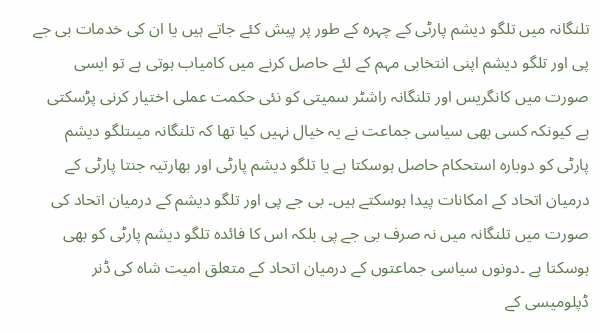تلنگانہ میں تلگو دیشم پارٹی کے چہرہ کے طور پر پیش کئے جاتے ہیں یا ان کی خدمات بی جے پی اور تلگو دیشم اپنی انتخابی مہم کے لئے حاصل کرنے میں کامیاب ہوتی ہے تو ایسی صورت میں کانگریس اور تلنگانہ راشٹر سمیتی کو نئی حکمت عملی اختیار کرنی پڑسکتی ہے کیونکہ کسی بھی سیاسی جماعت نے یہ خیال نہیں کیا تھا کہ تلنگانہ میںتلگو دیشم پارٹی کو دوبارہ استحکام حاصل ہوسکتا ہے یا تلگو دیشم پارٹی اور بھارتیہ جنتا پارٹی کے درمیان اتحاد کے امکانات پیدا ہوسکتے ہیں۔ بی جے پی اور تلگو دیشم کے درمیان اتحاد کی صورت میں تلنگانہ میں نہ صرف بی جے پی بلکہ اس کا فائدہ تلگو دیشم پارٹی کو بھی ہوسکتا ہے ۔دونوں سیاسی جماعتوں کے درمیان اتحاد کے متعلق امیت شاہ کی ڈنر ڈپلومیسی کے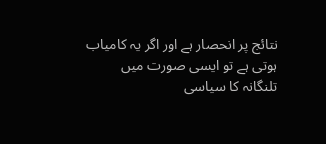نتائج پر انحصار ہے اور اگر یہ کامیاب ہوتی ہے تو ایسی صورت میں تلنگانہ کا سیاسی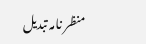منظر نامہ تبدیل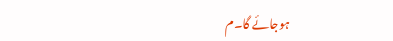ہوجائے گا۔م